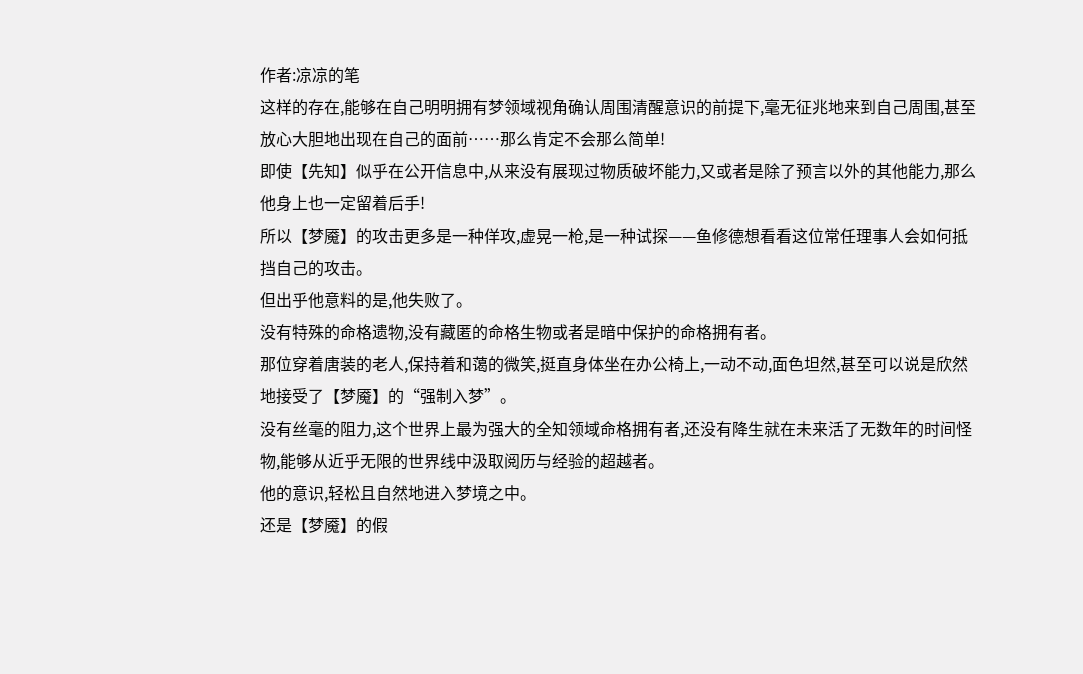作者:凉凉的笔
这样的存在,能够在自己明明拥有梦领域视角确认周围清醒意识的前提下,毫无征兆地来到自己周围,甚至放心大胆地出现在自己的面前……那么肯定不会那么简单!
即使【先知】似乎在公开信息中,从来没有展现过物质破坏能力,又或者是除了预言以外的其他能力,那么他身上也一定留着后手!
所以【梦魇】的攻击更多是一种佯攻,虚晃一枪,是一种试探——鱼修德想看看这位常任理事人会如何抵挡自己的攻击。
但出乎他意料的是,他失败了。
没有特殊的命格遗物,没有藏匿的命格生物或者是暗中保护的命格拥有者。
那位穿着唐装的老人,保持着和蔼的微笑,挺直身体坐在办公椅上,一动不动,面色坦然,甚至可以说是欣然地接受了【梦魇】的“强制入梦”。
没有丝毫的阻力,这个世界上最为强大的全知领域命格拥有者,还没有降生就在未来活了无数年的时间怪物,能够从近乎无限的世界线中汲取阅历与经验的超越者。
他的意识,轻松且自然地进入梦境之中。
还是【梦魇】的假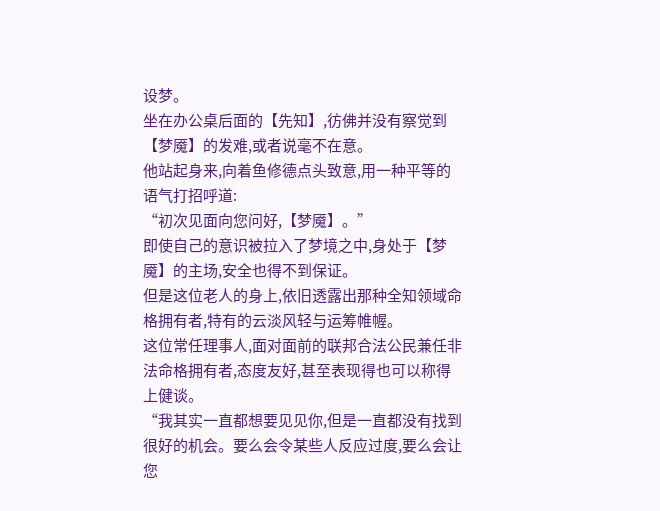设梦。
坐在办公桌后面的【先知】,彷佛并没有察觉到【梦魇】的发难,或者说毫不在意。
他站起身来,向着鱼修德点头致意,用一种平等的语气打招呼道:
“初次见面向您问好,【梦魇】。”
即使自己的意识被拉入了梦境之中,身处于【梦魇】的主场,安全也得不到保证。
但是这位老人的身上,依旧透露出那种全知领域命格拥有者,特有的云淡风轻与运筹帷幄。
这位常任理事人,面对面前的联邦合法公民兼任非法命格拥有者,态度友好,甚至表现得也可以称得上健谈。
“我其实一直都想要见见你,但是一直都没有找到很好的机会。要么会令某些人反应过度,要么会让您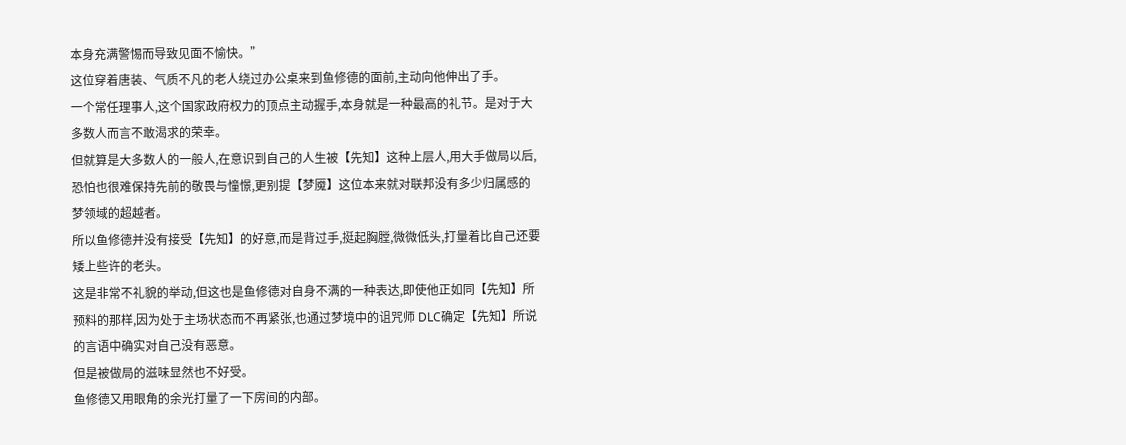本身充满警惕而导致见面不愉快。”
这位穿着唐装、气质不凡的老人绕过办公桌来到鱼修德的面前,主动向他伸出了手。
一个常任理事人,这个国家政府权力的顶点主动握手,本身就是一种最高的礼节。是对于大多数人而言不敢渴求的荣幸。
但就算是大多数人的一般人,在意识到自己的人生被【先知】这种上层人,用大手做局以后,恐怕也很难保持先前的敬畏与憧憬,更别提【梦魇】这位本来就对联邦没有多少归属感的梦领域的超越者。
所以鱼修德并没有接受【先知】的好意,而是背过手,挺起胸膛,微微低头,打量着比自己还要矮上些许的老头。
这是非常不礼貌的举动,但这也是鱼修德对自身不满的一种表达,即使他正如同【先知】所预料的那样,因为处于主场状态而不再紧张,也通过梦境中的诅咒师 DLC确定【先知】所说的言语中确实对自己没有恶意。
但是被做局的滋味显然也不好受。
鱼修德又用眼角的余光打量了一下房间的内部。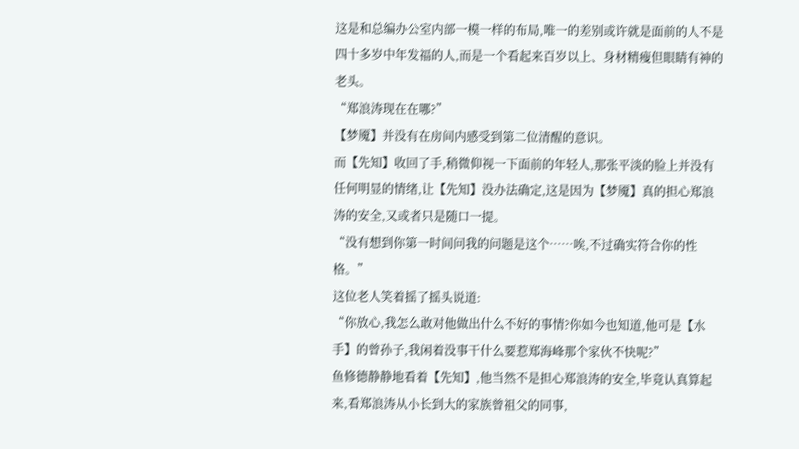这是和总编办公室内部一模一样的布局,唯一的差别或许就是面前的人不是四十多岁中年发福的人,而是一个看起来百岁以上、身材精瘦但眼睛有神的老头。
“郑浪涛现在在哪?”
【梦魇】并没有在房间内感受到第二位清醒的意识。
而【先知】收回了手,稍微仰视一下面前的年轻人,那张平淡的脸上并没有任何明显的情绪,让【先知】没办法确定,这是因为【梦魇】真的担心郑浪涛的安全,又或者只是随口一提。
“没有想到你第一时间问我的问题是这个……唉,不过确实符合你的性格。”
这位老人笑着摇了摇头说道:
“你放心,我怎么敢对他做出什么不好的事情?你如今也知道,他可是【水手】的曾孙子,我闲着没事干什么要惹郑海峰那个家伙不快呢?”
鱼修德静静地看着【先知】,他当然不是担心郑浪涛的安全,毕竟认真算起来,看郑浪涛从小长到大的家族曾祖父的同事,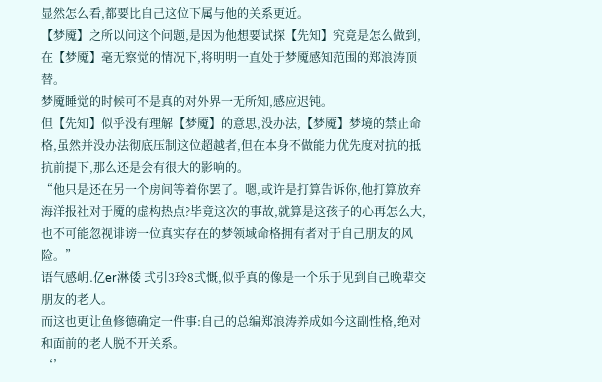显然怎么看,都要比自己这位下属与他的关系更近。
【梦魇】之所以问这个问题,是因为他想要试探【先知】究竟是怎么做到,在【梦魇】毫无察觉的情况下,将明明一直处于梦魇感知范围的郑浪涛顶替。
梦魇睡觉的时候可不是真的对外界一无所知,感应迟钝。
但【先知】似乎没有理解【梦魇】的意思,没办法,【梦魇】梦境的禁止命格,虽然并没办法彻底压制这位超越者,但在本身不做能力优先度对抗的抵抗前提下,那么还是会有很大的影响的。
“他只是还在另一个房间等着你罢了。嗯,或许是打算告诉你,他打算放弃海洋报社对于魇的虚构热点?毕竟这次的事故,就算是这孩子的心再怎么大,也不可能忽视诽谤一位真实存在的梦领域命格拥有者对于自己朋友的风险。”
语气感岄.亿er淋倭 弍引3玲8弍慨,似乎真的像是一个乐于见到自己晚辈交朋友的老人。
而这也更让鱼修德确定一件事:自己的总编郑浪涛养成如今这副性格,绝对和面前的老人脱不开关系。
‘’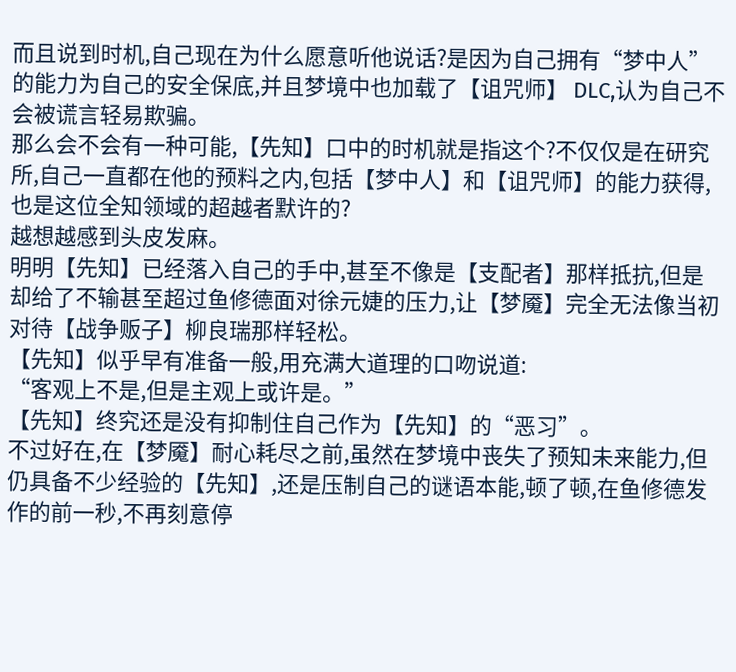而且说到时机,自己现在为什么愿意听他说话?是因为自己拥有“梦中人”的能力为自己的安全保底,并且梦境中也加载了【诅咒师】 DLC,认为自己不会被谎言轻易欺骗。
那么会不会有一种可能,【先知】口中的时机就是指这个?不仅仅是在研究所,自己一直都在他的预料之内,包括【梦中人】和【诅咒师】的能力获得,也是这位全知领域的超越者默许的?
越想越感到头皮发麻。
明明【先知】已经落入自己的手中,甚至不像是【支配者】那样抵抗,但是却给了不输甚至超过鱼修德面对徐元婕的压力,让【梦魇】完全无法像当初对待【战争贩子】柳良瑞那样轻松。
【先知】似乎早有准备一般,用充满大道理的口吻说道:
“客观上不是,但是主观上或许是。”
【先知】终究还是没有抑制住自己作为【先知】的“恶习”。
不过好在,在【梦魇】耐心耗尽之前,虽然在梦境中丧失了预知未来能力,但仍具备不少经验的【先知】,还是压制自己的谜语本能,顿了顿,在鱼修德发作的前一秒,不再刻意停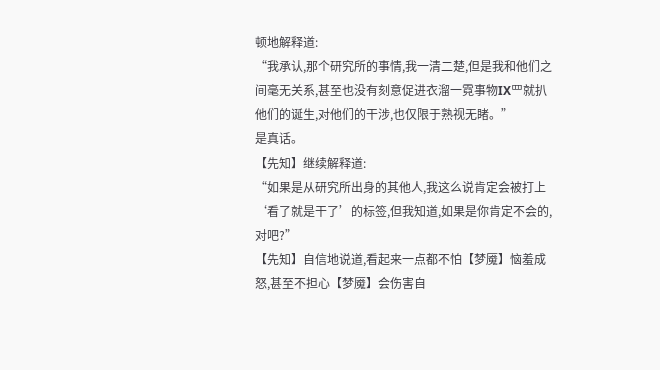顿地解释道:
“我承认,那个研究所的事情,我一清二楚,但是我和他们之间毫无关系,甚至也没有刻意促进衣溜一霓事物IX罒就扒他们的诞生,对他们的干涉,也仅限于熟视无睹。”
是真话。
【先知】继续解释道:
“如果是从研究所出身的其他人,我这么说肯定会被打上‘看了就是干了’的标签,但我知道,如果是你肯定不会的,对吧?”
【先知】自信地说道,看起来一点都不怕【梦魇】恼羞成怒,甚至不担心【梦魇】会伤害自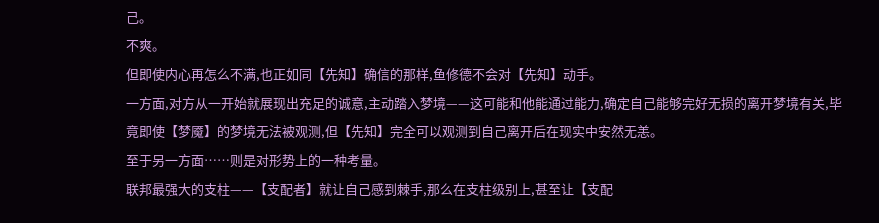己。
不爽。
但即使内心再怎么不满,也正如同【先知】确信的那样,鱼修德不会对【先知】动手。
一方面,对方从一开始就展现出充足的诚意,主动踏入梦境——这可能和他能通过能力,确定自己能够完好无损的离开梦境有关,毕竟即使【梦魇】的梦境无法被观测,但【先知】完全可以观测到自己离开后在现实中安然无恙。
至于另一方面……则是对形势上的一种考量。
联邦最强大的支柱——【支配者】就让自己感到棘手,那么在支柱级别上,甚至让【支配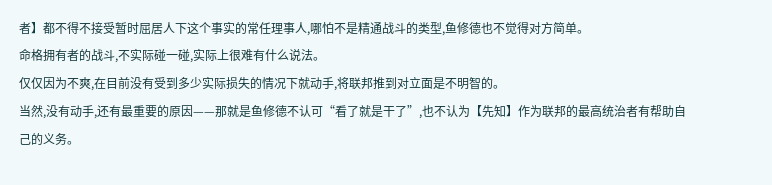者】都不得不接受暂时屈居人下这个事实的常任理事人,哪怕不是精通战斗的类型,鱼修德也不觉得对方简单。
命格拥有者的战斗,不实际碰一碰,实际上很难有什么说法。
仅仅因为不爽,在目前没有受到多少实际损失的情况下就动手,将联邦推到对立面是不明智的。
当然,没有动手,还有最重要的原因——那就是鱼修德不认可“看了就是干了”,也不认为【先知】作为联邦的最高统治者有帮助自己的义务。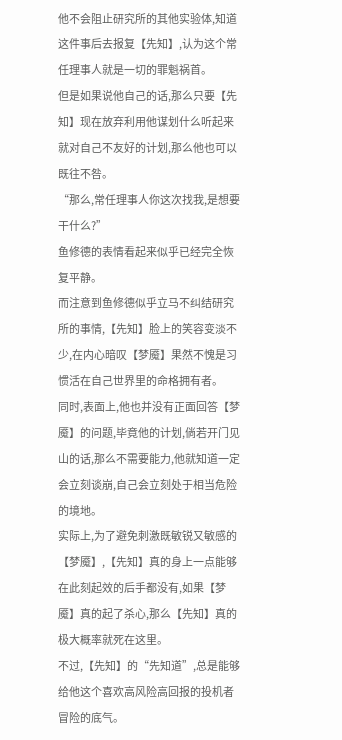他不会阻止研究所的其他实验体,知道这件事后去报复【先知】,认为这个常任理事人就是一切的罪魁祸首。
但是如果说他自己的话,那么只要【先知】现在放弃利用他谋划什么听起来就对自己不友好的计划,那么他也可以既往不咎。
“那么,常任理事人你这次找我,是想要干什么?”
鱼修德的表情看起来似乎已经完全恢复平静。
而注意到鱼修德似乎立马不纠结研究所的事情,【先知】脸上的笑容变淡不少,在内心暗叹【梦魇】果然不愧是习惯活在自己世界里的命格拥有者。
同时,表面上,他也并没有正面回答【梦魇】的问题,毕竟他的计划,倘若开门见山的话,那么不需要能力,他就知道一定会立刻谈崩,自己会立刻处于相当危险的境地。
实际上,为了避免刺激既敏锐又敏感的【梦魇】,【先知】真的身上一点能够在此刻起效的后手都没有,如果【梦魇】真的起了杀心,那么【先知】真的极大概率就死在这里。
不过,【先知】的“先知道”,总是能够给他这个喜欢高风险高回报的投机者冒险的底气。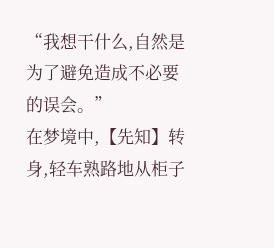“我想干什么,自然是为了避免造成不必要的误会。”
在梦境中,【先知】转身,轻车熟路地从柜子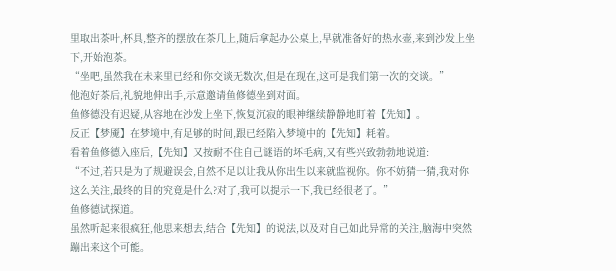里取出茶叶,杯具,整齐的摆放在茶几上,随后拿起办公桌上,早就准备好的热水壶,来到沙发上坐下,开始泡茶。
“坐吧,虽然我在未来里已经和你交谈无数次,但是在现在,这可是我们第一次的交谈。”
他泡好茶后,礼貌地伸出手,示意邀请鱼修德坐到对面。
鱼修德没有迟疑,从容地在沙发上坐下,恢复沉寂的眼神继续静静地盯着【先知】。
反正【梦魇】在梦境中,有足够的时间,跟已经陷入梦境中的【先知】耗着。
看着鱼修德入座后,【先知】又按耐不住自己谜语的坏毛病,又有些兴致勃勃地说道:
“不过,若只是为了规避误会,自然不足以让我从你出生以来就监视你。你不妨猜一猜,我对你这么关注,最终的目的究竟是什么?对了,我可以提示一下,我已经很老了。”
鱼修德试探道。
虽然听起来很疯狂,他思来想去,结合【先知】的说法,以及对自己如此异常的关注,脑海中突然蹦出来这个可能。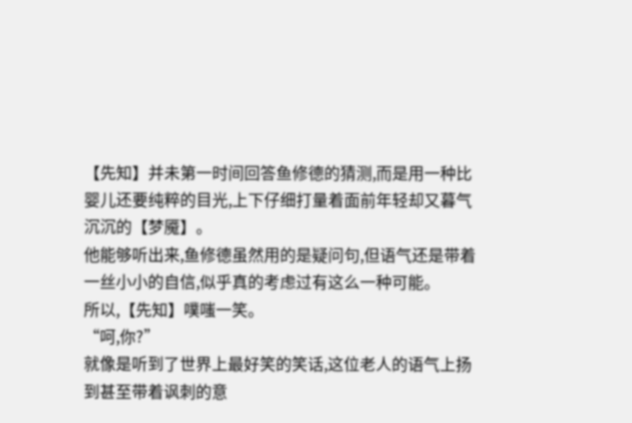【先知】并未第一时间回答鱼修德的猜测,而是用一种比婴儿还要纯粹的目光,上下仔细打量着面前年轻却又暮气沉沉的【梦魇】。
他能够听出来,鱼修德虽然用的是疑问句,但语气还是带着一丝小小的自信,似乎真的考虑过有这么一种可能。
所以,【先知】噗嗤一笑。
“呵,你?”
就像是听到了世界上最好笑的笑话,这位老人的语气上扬到甚至带着讽刺的意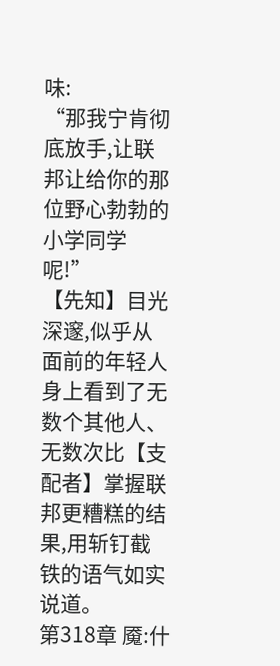味:
“那我宁肯彻底放手,让联邦让给你的那位野心勃勃的小学同学呢!”
【先知】目光深邃,似乎从面前的年轻人身上看到了无数个其他人、无数次比【支配者】掌握联邦更糟糕的结果,用斩钉截铁的语气如实说道。
第318章 魇:什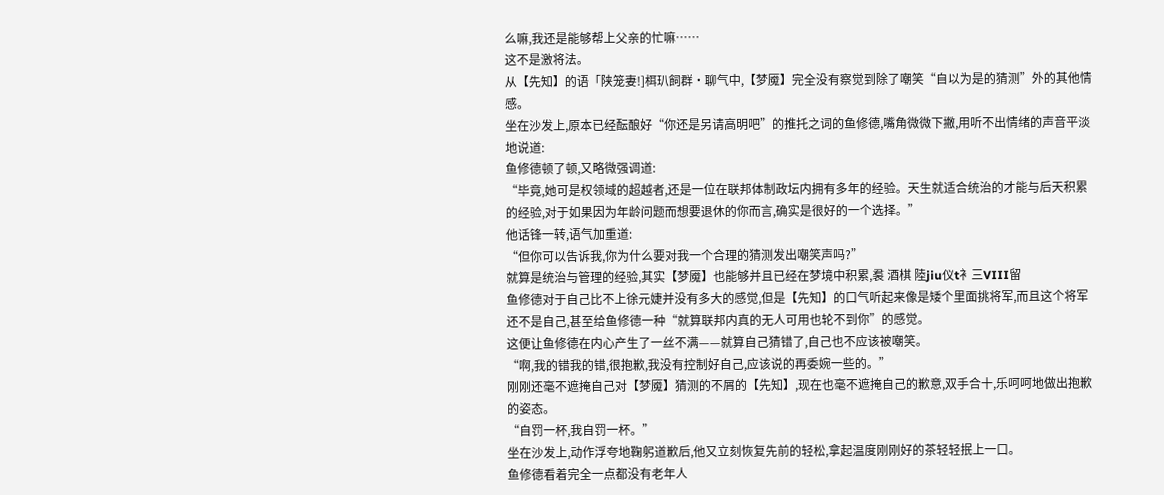么嘛,我还是能够帮上父亲的忙嘛……
这不是激将法。
从【先知】的语「陕笼妻!]栮玐飼群·聊气中,【梦魇】完全没有察觉到除了嘲笑“自以为是的猜测”外的其他情感。
坐在沙发上,原本已经酝酿好“你还是另请高明吧”的推托之词的鱼修德,嘴角微微下撇,用听不出情绪的声音平淡地说道:
鱼修德顿了顿,又略微强调道:
“毕竟,她可是权领域的超越者,还是一位在联邦体制政坛内拥有多年的经验。天生就适合统治的才能与后天积累的经验,对于如果因为年龄问题而想要退休的你而言,确实是很好的一个选择。”
他话锋一转,语气加重道:
“但你可以告诉我,你为什么要对我一个合理的猜测发出嘲笑声吗?”
就算是统治与管理的经验,其实【梦魇】也能够并且已经在梦境中积累,裠 酒棋 陸jiu仪t衤三VIII留
鱼修德对于自己比不上徐元婕并没有多大的感觉,但是【先知】的口气听起来像是矮个里面挑将军,而且这个将军还不是自己,甚至给鱼修德一种“就算联邦内真的无人可用也轮不到你”的感觉。
这便让鱼修德在内心产生了一丝不满——就算自己猜错了,自己也不应该被嘲笑。
“啊,我的错我的错,很抱歉,我没有控制好自己,应该说的再委婉一些的。”
刚刚还毫不遮掩自己对【梦魇】猜测的不屑的【先知】,现在也毫不遮掩自己的歉意,双手合十,乐呵呵地做出抱歉的姿态。
“自罚一杯,我自罚一杯。”
坐在沙发上,动作浮夸地鞠躬道歉后,他又立刻恢复先前的轻松,拿起温度刚刚好的茶轻轻抿上一口。
鱼修德看着完全一点都没有老年人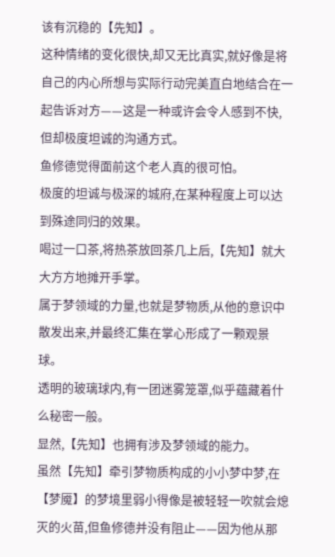该有沉稳的【先知】。
这种情绪的变化很快,却又无比真实,就好像是将自己的内心所想与实际行动完美直白地结合在一起告诉对方——这是一种或许会令人感到不快,但却极度坦诚的沟通方式。
鱼修德觉得面前这个老人真的很可怕。
极度的坦诚与极深的城府,在某种程度上可以达到殊途同归的效果。
喝过一口茶,将热茶放回茶几上后,【先知】就大大方方地摊开手掌。
属于梦领域的力量,也就是梦物质,从他的意识中散发出来,并最终汇集在掌心形成了一颗观景球。
透明的玻璃球内,有一团迷雾笼罩,似乎蕴藏着什么秘密一般。
显然,【先知】也拥有涉及梦领域的能力。
虽然【先知】牵引梦物质构成的小小梦中梦,在【梦魇】的梦境里弱小得像是被轻轻一吹就会熄灭的火苗,但鱼修德并没有阻止——因为他从那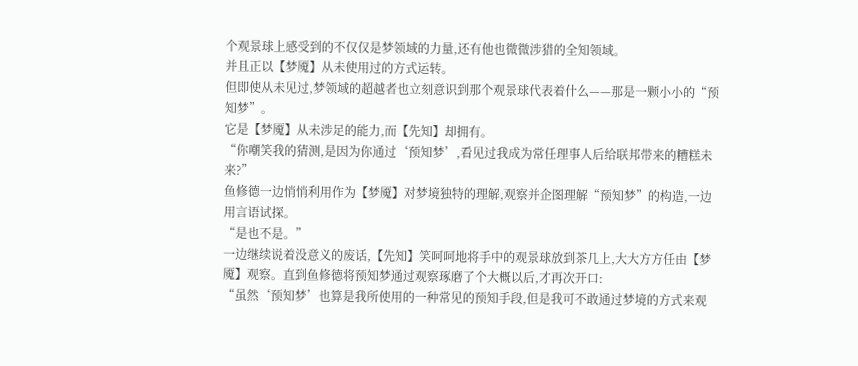个观景球上感受到的不仅仅是梦领域的力量,还有他也微微涉猎的全知领域。
并且正以【梦魇】从未使用过的方式运转。
但即使从未见过,梦领域的超越者也立刻意识到那个观景球代表着什么——那是一颗小小的“预知梦”。
它是【梦魇】从未涉足的能力,而【先知】却拥有。
“你嘲笑我的猜测,是因为你通过‘预知梦’,看见过我成为常任理事人后给联邦带来的糟糕未来?”
鱼修德一边悄悄利用作为【梦魇】对梦境独特的理解,观察并企图理解“预知梦”的构造,一边用言语试探。
“是也不是。”
一边继续说着没意义的废话,【先知】笑呵呵地将手中的观景球放到茶几上,大大方方任由【梦魇】观察。直到鱼修德将预知梦通过观察琢磨了个大概以后,才再次开口:
“虽然‘预知梦’也算是我所使用的一种常见的预知手段,但是我可不敢通过梦境的方式来观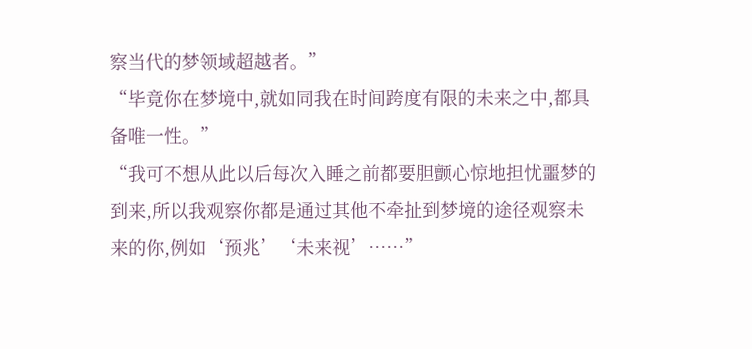察当代的梦领域超越者。”
“毕竟你在梦境中,就如同我在时间跨度有限的未来之中,都具备唯一性。”
“我可不想从此以后每次入睡之前都要胆颤心惊地担忧噩梦的到来,所以我观察你都是通过其他不牵扯到梦境的途径观察未来的你,例如‘预兆’‘未来视’……”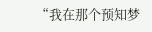“我在那个预知梦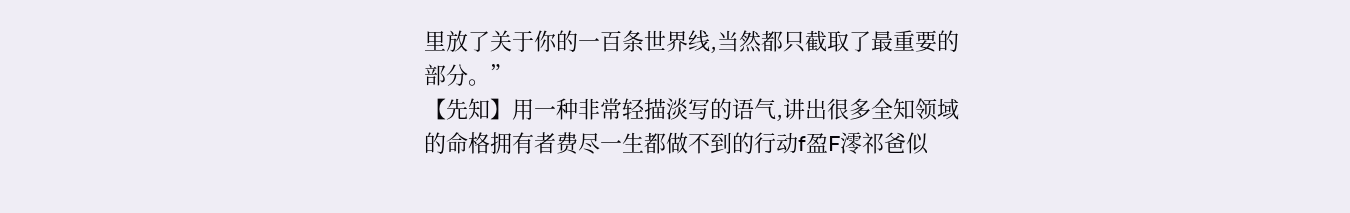里放了关于你的一百条世界线,当然都只截取了最重要的部分。”
【先知】用一种非常轻描淡写的语气,讲出很多全知领域的命格拥有者费尽一生都做不到的行动f盈F澪祁爸似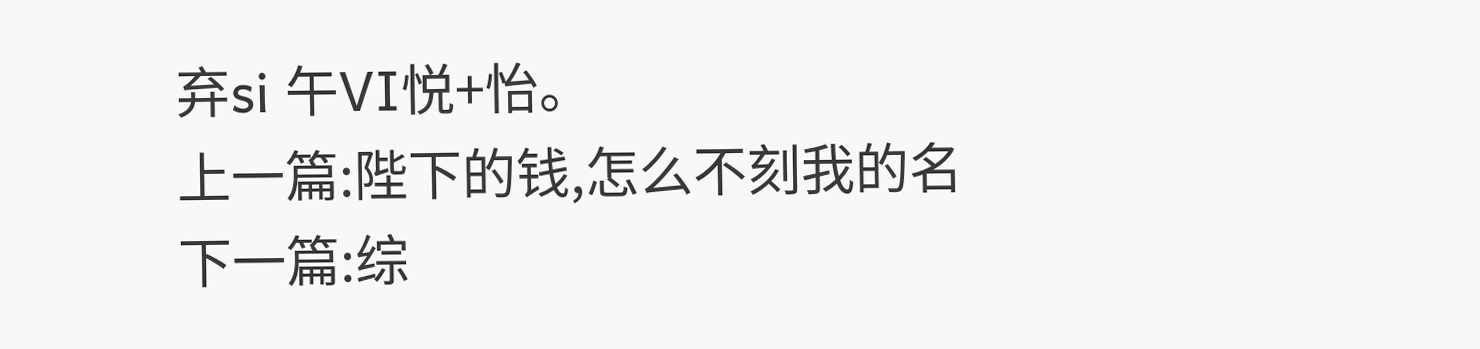弃si 午VI悦+怡。
上一篇:陛下的钱,怎么不刻我的名
下一篇:综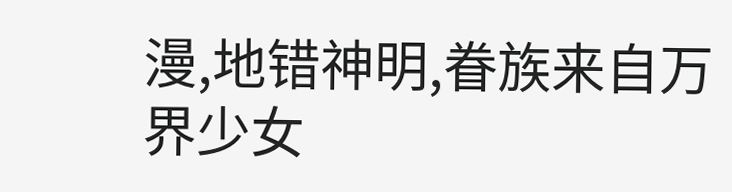漫,地错神明,眷族来自万界少女